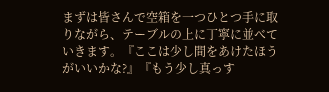まずは皆さんで空箱を一つひとつ手に取りながら、テーブルの上に丁寧に並べていきます。『ここは少し間をあけたほうがいいかな?』『もう少し真っす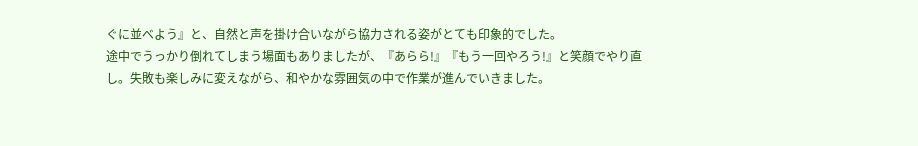ぐに並べよう』と、自然と声を掛け合いながら協力される姿がとても印象的でした。
途中でうっかり倒れてしまう場面もありましたが、『あらら!』『もう一回やろう!』と笑顔でやり直し。失敗も楽しみに変えながら、和やかな雰囲気の中で作業が進んでいきました。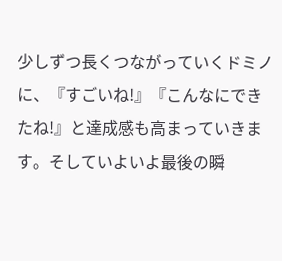少しずつ長くつながっていくドミノに、『すごいね!』『こんなにできたね!』と達成感も高まっていきます。そしていよいよ最後の瞬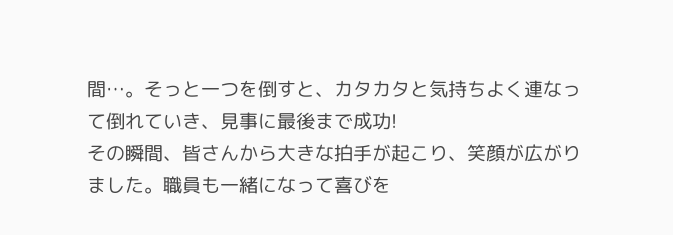間…。そっと一つを倒すと、カタカタと気持ちよく連なって倒れていき、見事に最後まで成功!
その瞬間、皆さんから大きな拍手が起こり、笑顔が広がりました。職員も一緒になって喜びを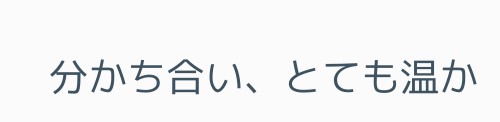分かち合い、とても温か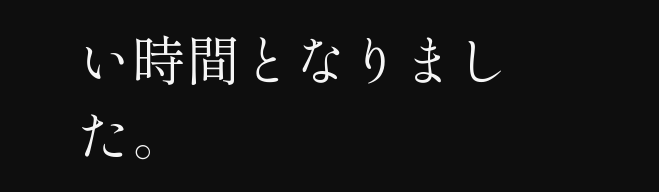い時間となりました。